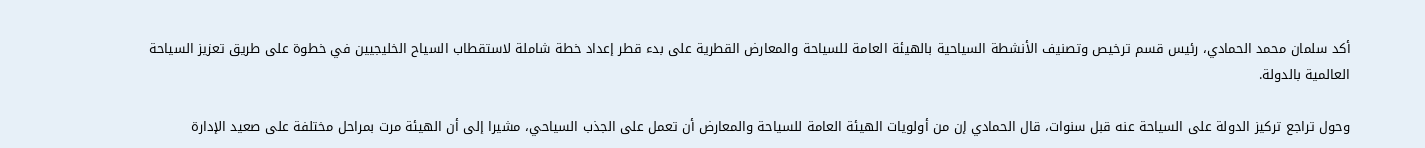أكد سلمان محمد الحمادي، رئيس قسم ترخيص وتصنيف الأنشطة السياحية بالهيئة العامة للسياحة والمعارض القطرية على بدء قطر إعداد خطة شاملة لاستقطاب السياح الخليجيين في خطوة على طريق تعزيز السياحة العالمية بالدولة.

وحول تراجع تركيز الدولة على السياحة عنه قبل سنوات، قال الحمادي إن من أولويات الهيئة العامة للسياحة والمعارض أن تعمل على الجذب السياحي، مشيرا إلى أن الهيئة مرت بمراحل مختلفة على صعيد الإدارة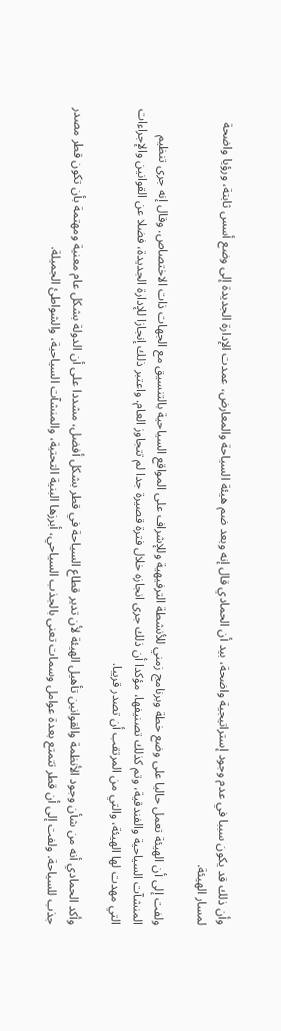وأن ذلك قد يكون سببا في عدم وجود إستراتيجية واضحة، بيد أن الحمادي قال إنه وبعد ضم هيئة السياحة والمعارض، عمدت الإدارة الجديدة إلى وضع أسس ثابتة، ورؤيا واضحة لمسار الهيئة.

ولفت إلى أن الهيئة تعمل حاليا على وضع خطة وبرنامج زمني للأنشطة الترفيهية وللإشراف على المواقع السياحية بالتنسيق مع الجهات ذات الاختصاص. وقال إنه جرى تنظيم المنشآت السياحية والفندقية، وتم كذلك تصنيفها، مؤكدا أن ذلك جرى انجازه خلال فترة قصيرة جدا لم تتجاوز العام. واعتبر ذلك إنجازا للإدارة الجديدة، فضلا عن القوانين والإجراءات التي مهدت لها الهيئة، والتي من المرتقب أن تصدر قريبا.

وأكد الحمادي أنه من شأن وجود الأنظمة والقوانين تأهيل الهيئة لأن تدير قطاع السياحة في قطر بشكل أفضل، مشددا على أن الدولة بشكل عام معنية ومهتمة بأن تكون قطر مصدر جذب للسياحة. ولفت إلى أن قطر تتمتع بعدة عوامل وسمات تعنى بالجذب السياحي، أبرزها البنية التحتية، والمنشآت السياحية، والشواطئ الجميلة.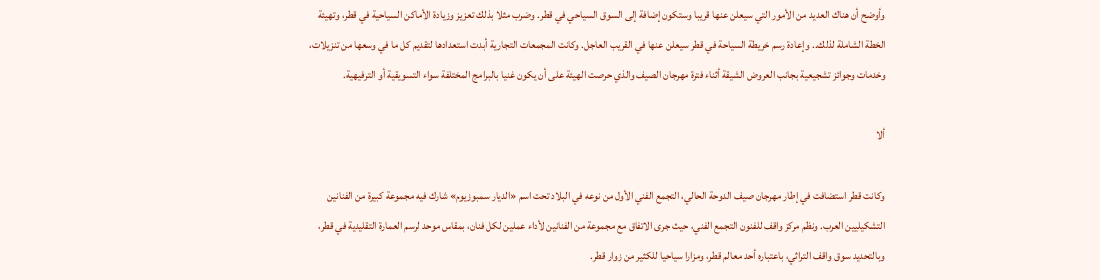وأوضح أن هناك العديد من الأمور التي سيعلن عنها قريبا وستكون إضافة إلى السوق السياحي في قطر. وضرب مثلا بذلك تعزيز وزيادة الأماكن السياحية في قطر، وتهيئة الخطة الشاملة لذلك.. وإعادة رسم خريطة السياحة في قطر سيعلن عنها في القريب العاجل. وكانت المجمعات التجارية أبدت استعدادها لتقديم كل ما في وسعها من تنزيلات، وخدمات وجوائز تشجيعية بجانب العروض الشيقة أثناء فترة مهرجان الصيف والذي حرصت الهيئة على أن يكون غنيا بالبرامج المختلفة سواء التسويقية أو الترفيهية.

ألا

وكانت قطر استضافت في إطار مهرجان صيف الدوحة الحالي، التجمع الفني الأول من نوعه في البلاد تحت اسم «الديار سمبوزيوم» شارك فيه مجموعة كبيرة من الفنانين التشكيليين العرب. ونظم مركز واقف للفنون التجمع الفني، حيث جرى الاتفاق مع مجموعة من الفنانين لأداء عملين لكل فنان، بمقاس موحد لرسم العمارة التقليدية في قطر، وبالتحديد سوق واقف التراثي، باعتباره أحد معالم قطر، ومزارا سياحيا للكثير من زوار قطر.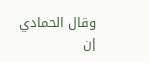وقال الحمادي إن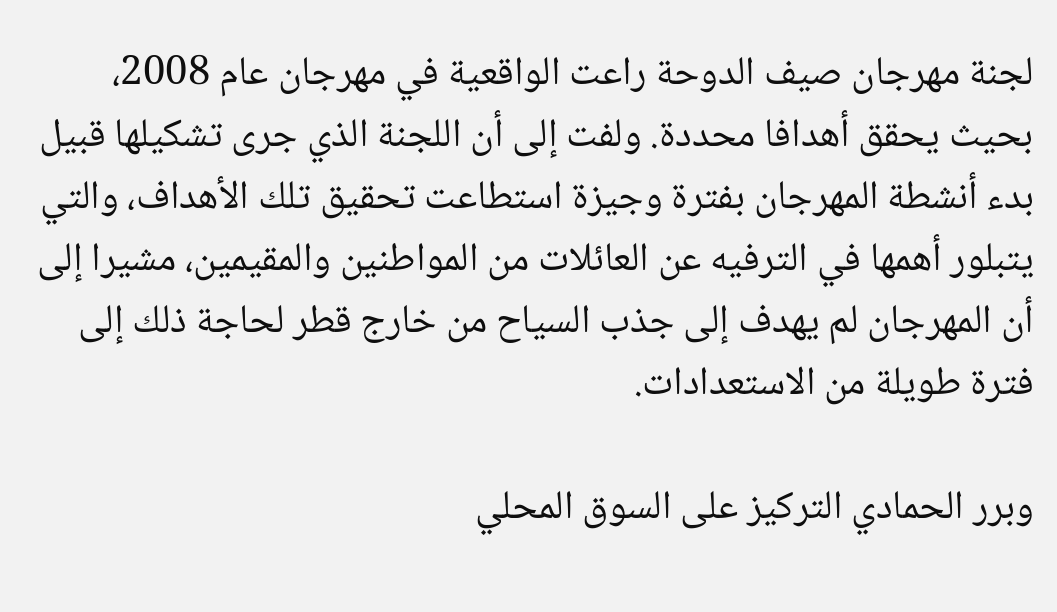لجنة مهرجان صيف الدوحة راعت الواقعية في مهرجان عام 2008، بحيث يحقق أهدافا محددة. ولفت إلى أن اللجنة الذي جرى تشكيلها قبيل بدء أنشطة المهرجان بفترة وجيزة استطاعت تحقيق تلك الأهداف، والتي يتبلور أهمها في الترفيه عن العائلات من المواطنين والمقيمين، مشيرا إلى أن المهرجان لم يهدف إلى جذب السياح من خارج قطر لحاجة ذلك إلى فترة طويلة من الاستعدادات.

وبرر الحمادي التركيز على السوق المحلي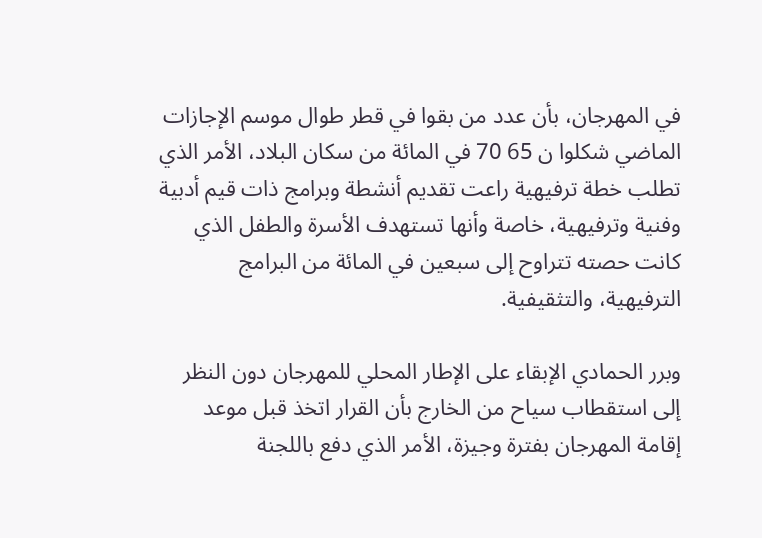في المهرجان، بأن عدد من بقوا في قطر طوال موسم الإجازات الماضي شكلوا ن 65 70 في المائة من سكان البلاد، الأمر الذي تطلب خطة ترفيهية راعت تقديم أنشطة وبرامج ذات قيم أدبية وفنية وترفيهية، خاصة وأنها تستهدف الأسرة والطفل الذي كانت حصته تتراوح إلى سبعين في المائة من البرامج الترفيهية، والتثقيفية.

وبرر الحمادي الإبقاء على الإطار المحلي للمهرجان دون النظر إلى استقطاب سياح من الخارج بأن القرار اتخذ قبل موعد إقامة المهرجان بفترة وجيزة، الأمر الذي دفع باللجنة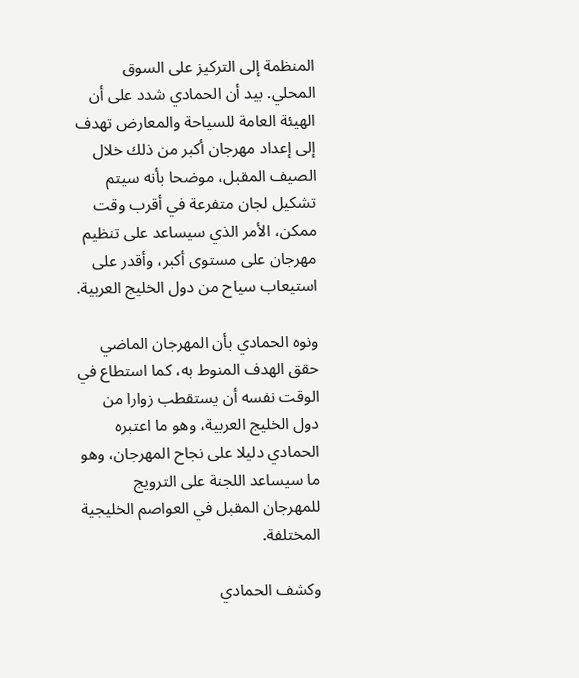المنظمة إلى التركيز على السوق المحلي. بيد أن الحمادي شدد على أن الهيئة العامة للسياحة والمعارض تهدف إلى إعداد مهرجان أكبر من ذلك خلال الصيف المقبل، موضحا بأنه سيتم تشكيل لجان متفرعة في أقرب وقت ممكن، الأمر الذي سيساعد على تنظيم مهرجان على مستوى أكبر، وأقدر على استيعاب سياح من دول الخليج العربية.

ونوه الحمادي بأن المهرجان الماضي حقق الهدف المنوط به، كما استطاع في الوقت نفسه أن يستقطب زوارا من دول الخليج العربية، وهو ما اعتبره الحمادي دليلا على نجاح المهرجان، وهو ما سيساعد اللجنة على الترويج للمهرجان المقبل في العواصم الخليجية المختلفة.

وكشف الحمادي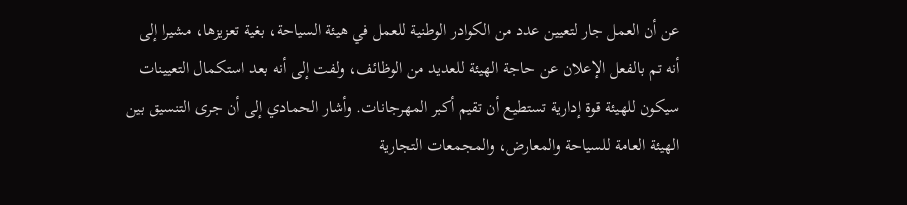عن أن العمل جار لتعيين عدد من الكوادر الوطنية للعمل في هيئة السياحة، بغية تعزيزها، مشيرا إلى أنه تم بالفعل الإعلان عن حاجة الهيئة للعديد من الوظائف، ولفت إلى أنه بعد استكمال التعيينات سيكون للهيئة قوة إدارية تستطيع أن تقيم أكبر المهرجانات. وأشار الحمادي إلى أن جرى التنسيق بين الهيئة العامة للسياحة والمعارض، والمجمعات التجارية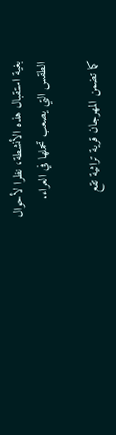بغية استقبال هذه الأنشطة، نظرا لأحوال الطقس التي يصعب تحملها في العراء.

كما تضمن المهرجان قرية تراثية تقع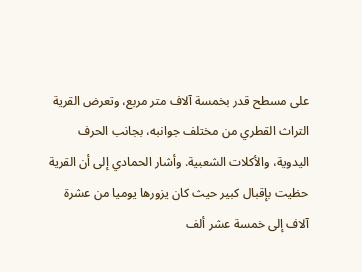على مسطح قدر بخمسة آلاف متر مربع، وتعرض القرية التراث القطري من مختلف جوانبه، بجانب الحرف اليدوية، والأكلات الشعبية. وأشار الحمادي إلى أن القرية حظيت بإقبال كبير حيث كان يزورها يوميا من عشرة آلاف إلى خمسة عشر ألف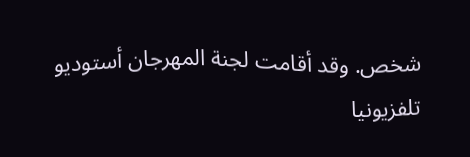شخص. وقد أقامت لجنة المهرجان أستوديو تلفزيونيا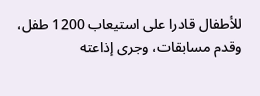للأطفال قادرا على استيعاب 1200 طفل، وقدم مسابقات، وجرى إذاعته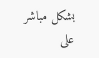بشكل مباشر على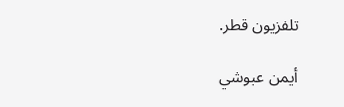تلفزيون قطر.

أيمن عبوشي